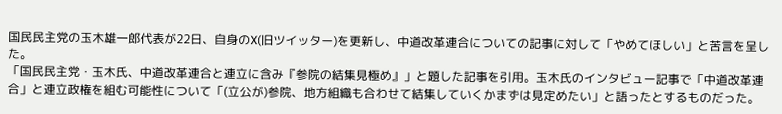国民民主党の玉木雄一郎代表が22日、自身のX(旧ツイッター)を更新し、中道改革連合についての記事に対して「やめてほしい」と苦言を呈した。
「国民民主党・玉木氏、中道改革連合と連立に含み『参院の結集見極め』」と題した記事を引用。玉木氏のインタビュー記事で「中道改革連合」と連立政権を組む可能性について「(立公が)参院、地方組織も合わせて結集していくかまずは見定めたい」と語ったとするものだった。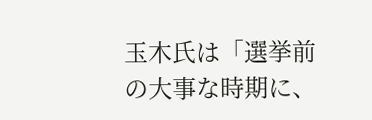玉木氏は「選挙前の大事な時期に、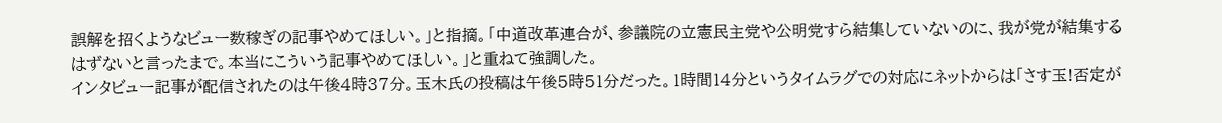誤解を招くようなビュー数稼ぎの記事やめてほしい。」と指摘。「中道改革連合が、参議院の立憲民主党や公明党すら結集していないのに、我が党が結集するはずないと言ったまで。本当にこういう記事やめてほしい。」と重ねて強調した。
インタビュー記事が配信されたのは午後4時37分。玉木氏の投稿は午後5時51分だった。1時間14分というタイムラグでの対応にネットからは「さす玉!否定が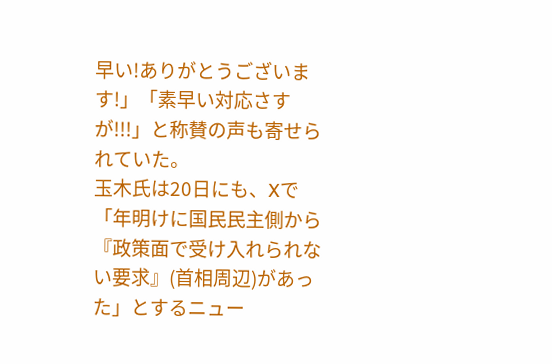早い!ありがとうございます!」「素早い対応さすが!!!」と称賛の声も寄せられていた。
玉木氏は20日にも、Xで「年明けに国民民主側から『政策面で受け入れられない要求』(首相周辺)があった」とするニュー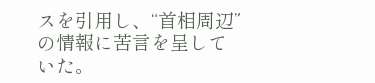スを引用し、“首相周辺”の情報に苦言を呈していた。